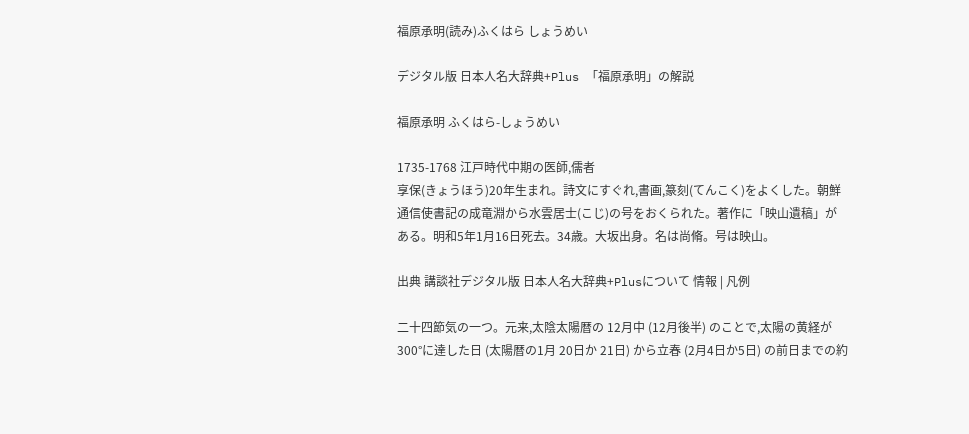福原承明(読み)ふくはら しょうめい

デジタル版 日本人名大辞典+Plus 「福原承明」の解説

福原承明 ふくはら-しょうめい

1735-1768 江戸時代中期の医師,儒者
享保(きょうほう)20年生まれ。詩文にすぐれ,書画,篆刻(てんこく)をよくした。朝鮮通信使書記の成竜淵から水雲居士(こじ)の号をおくられた。著作に「映山遺稿」がある。明和5年1月16日死去。34歳。大坂出身。名は尚脩。号は映山。

出典 講談社デジタル版 日本人名大辞典+Plusについて 情報 | 凡例

二十四節気の一つ。元来,太陰太陽暦の 12月中 (12月後半) のことで,太陽の黄経が 300°に達した日 (太陽暦の1月 20日か 21日) から立春 (2月4日か5日) の前日までの約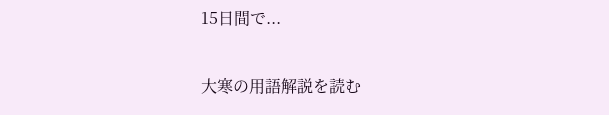15日間で...

大寒の用語解説を読む